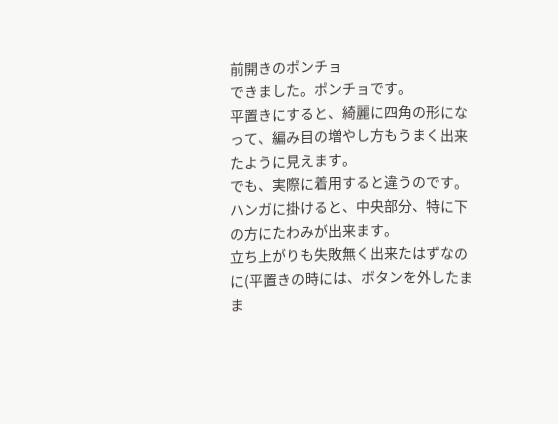前開きのポンチョ
できました。ポンチョです。
平置きにすると、綺麗に四角の形になって、編み目の増やし方もうまく出来たように見えます。
でも、実際に着用すると違うのです。
ハンガに掛けると、中央部分、特に下の方にたわみが出来ます。
立ち上がりも失敗無く出来たはずなのに(平置きの時には、ボタンを外したまま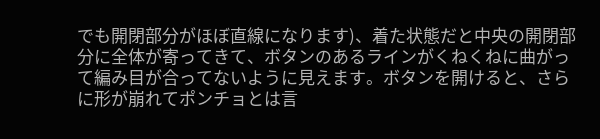でも開閉部分がほぼ直線になります)、着た状態だと中央の開閉部分に全体が寄ってきて、ボタンのあるラインがくねくねに曲がって編み目が合ってないように見えます。ボタンを開けると、さらに形が崩れてポンチョとは言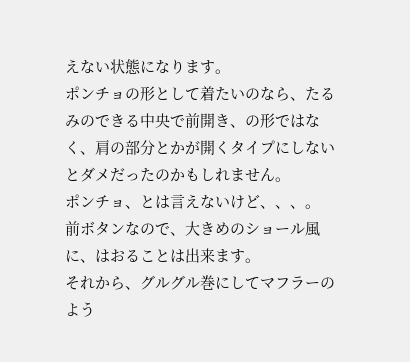えない状態になります。
ポンチョの形として着たいのなら、たるみのできる中央で前開き、の形ではなく、肩の部分とかが開くタイプにしないとダメだったのかもしれません。
ポンチョ、とは言えないけど、、、。
前ボタンなので、大きめのショール風に、はおることは出来ます。
それから、グルグル巻にしてマフラーのよう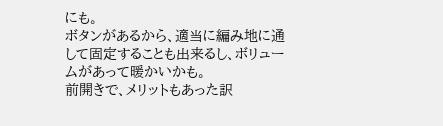にも。
ボタンがあるから、適当に編み地に通して固定することも出来るし、ボリュームがあって暖かいかも。
前開きで、メリットもあった訳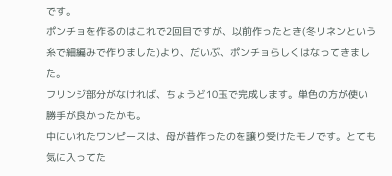です。
ポンチョを作るのはこれで2回目ですが、以前作ったとき(冬リネンという糸で細編みで作りました)より、だいぶ、ポンチョらしくはなってきました。
フリンジ部分がなければ、ちょうど10玉で完成します。単色の方が使い勝手が良かったかも。
中にいれたワンピースは、母が昔作ったのを譲り受けたモノです。とても気に入ってた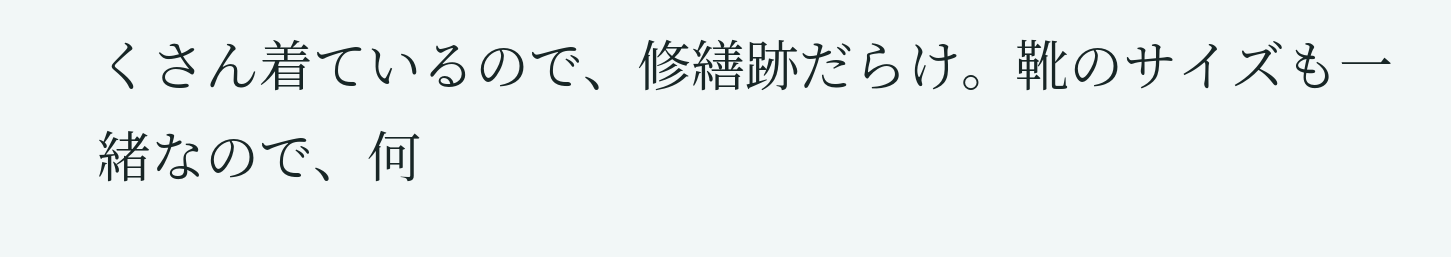くさん着ているので、修繕跡だらけ。靴のサイズも一緒なので、何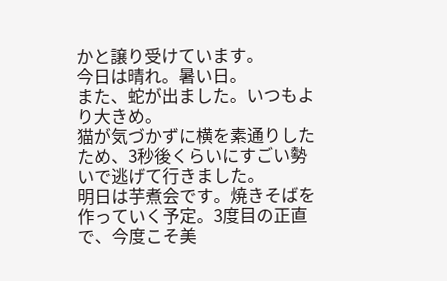かと譲り受けています。
今日は晴れ。暑い日。
また、蛇が出ました。いつもより大きめ。
猫が気づかずに横を素通りしたため、3秒後くらいにすごい勢いで逃げて行きました。
明日は芋煮会です。焼きそばを作っていく予定。3度目の正直で、今度こそ美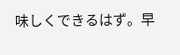味しくできるはず。早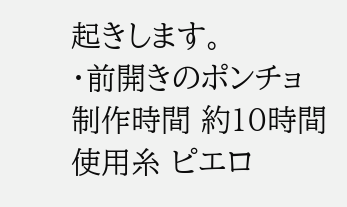起きします。
・前開きのポンチョ
制作時間 約10時間
使用糸 ピエロ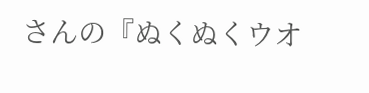さんの『ぬくぬくウオ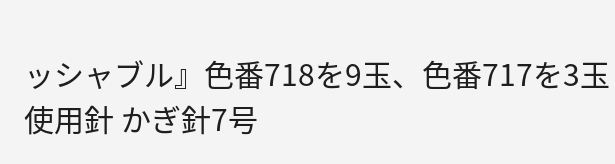ッシャブル』色番718を9玉、色番717を3玉
使用針 かぎ針7号